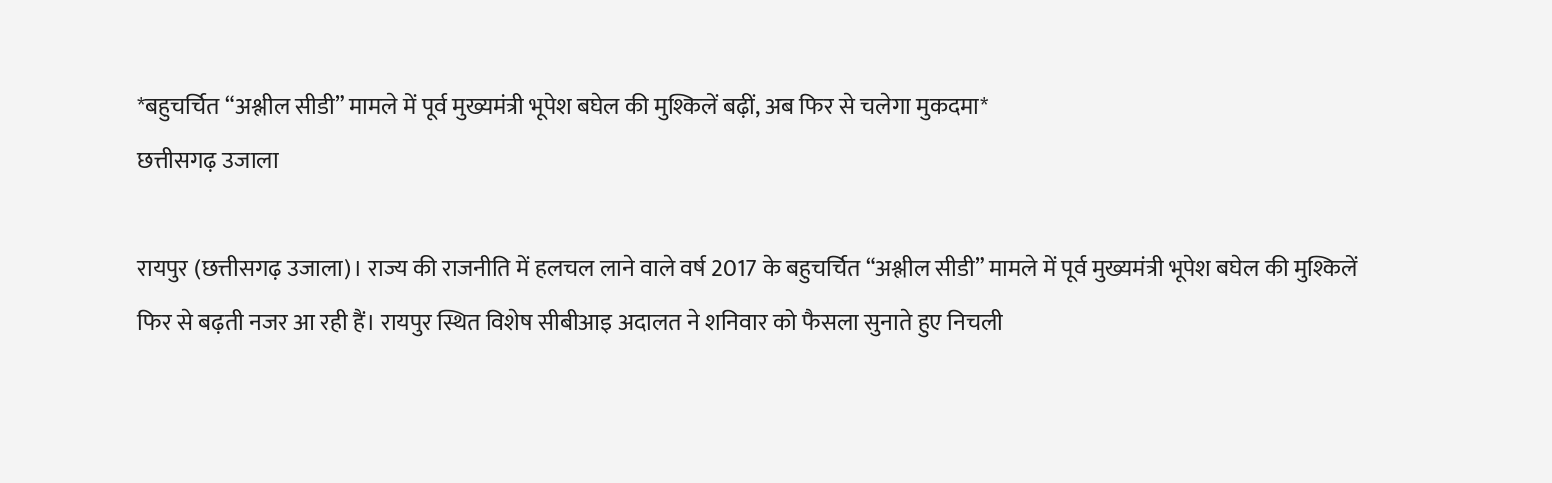*बहुचर्चित “अश्लील सीडी” मामले में पूर्व मुख्यमंत्री भूपेश बघेल की मुश्किलें बढ़ीं, अब फिर से चलेगा मुकदमा*
छत्तीसगढ़ उजाला

रायपुर (छत्तीसगढ़ उजाला)। राज्य की राजनीति में हलचल लाने वाले वर्ष 2017 के बहुचर्चित “अश्लील सीडी” मामले में पूर्व मुख्यमंत्री भूपेश बघेल की मुश्किलें फिर से बढ़ती नजर आ रही हैं। रायपुर स्थित विशेष सीबीआइ अदालत ने शनिवार को फैसला सुनाते हुए निचली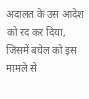अदालत के उस आदेश को रद कर दिया, जिसमें बघेल को इस मामले से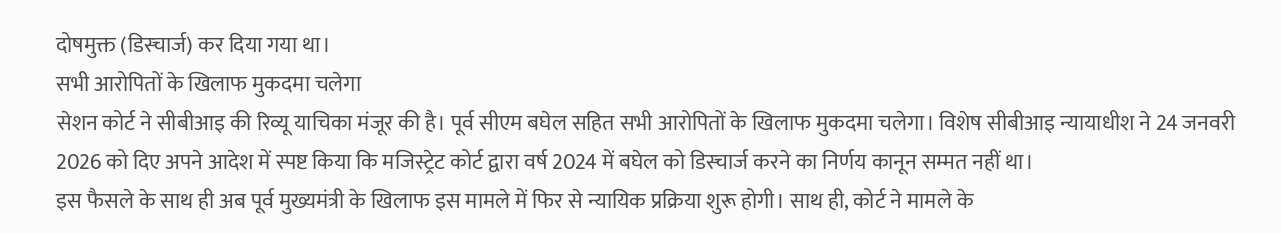दोषमुक्त (डिस्चार्ज) कर दिया गया था।
सभी आरोपितों के खिलाफ मुकदमा चलेगा
सेशन कोर्ट ने सीबीआइ की रिव्यू याचिका मंजूर की है। पूर्व सीएम बघेल सहित सभी आरोपितों के खिलाफ मुकदमा चलेगा। विशेष सीबीआइ न्यायाधीश ने 24 जनवरी 2026 को दिए अपने आदेश में स्पष्ट किया कि मजिस्ट्रेट कोर्ट द्वारा वर्ष 2024 में बघेल को डिस्चार्ज करने का निर्णय कानून सम्मत नहीं था।
इस फैसले के साथ ही अब पूर्व मुख्यमंत्री के खिलाफ इस मामले में फिर से न्यायिक प्रक्रिया शुरू होगी। साथ ही, कोर्ट ने मामले के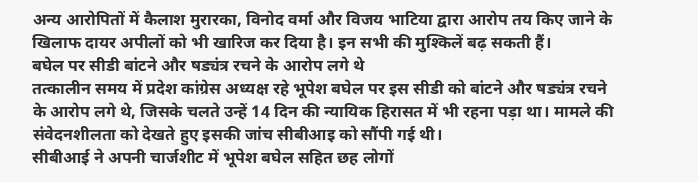अन्य आरोपितों में कैलाश मुरारका, विनोद वर्मा और विजय भाटिया द्वारा आरोप तय किए जाने के खिलाफ दायर अपीलों को भी खारिज कर दिया है। इन सभी की मुश्किलें बढ़ सकती हैं।
बघेल पर सीडी बांटने और षड्यंत्र रचने के आरोप लगे थे
तत्कालीन समय में प्रदेश कांग्रेस अध्यक्ष रहे भूपेश बघेल पर इस सीडी को बांटने और षड्यंत्र रचने के आरोप लगे थे, जिसके चलते उन्हें 14 दिन की न्यायिक हिरासत में भी रहना पड़ा था। मामले की संवेदनशीलता को देखते हुए इसकी जांच सीबीआइ को सौंपी गई थी।
सीबीआई ने अपनी चार्जशीट में भूपेश बघेल सहित छह लोगों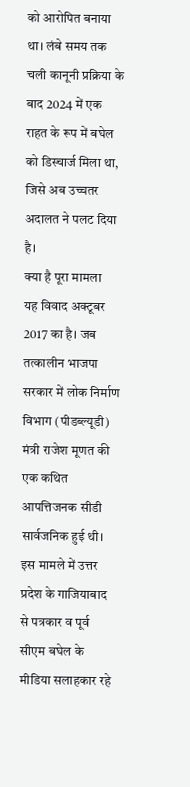को आरोपित बनाया था। लंबे समय तक चली कानूनी प्रक्रिया के बाद 2024 में एक राहत के रूप में बघेल को डिस्चार्ज मिला था, जिसे अब उच्चतर अदालत ने पलट दिया है।
क्या है पूरा मामला
यह विवाद अक्टूबर 2017 का है। जब तत्कालीन भाजपा सरकार में लोक निर्माण विभाग (पीडब्ल्यूडी) मंत्री राजेश मूणत की एक कथित आपत्तिजनक सीडी सार्वजनिक हुई थी। इस मामले में उत्तर प्रदेश के गाजियाबाद से पत्रकार व पूर्व सीएम बघेल के मीडिया सलाहकार रहे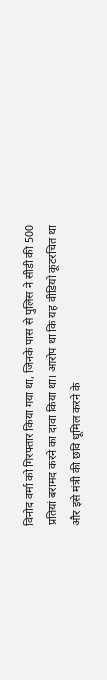विनोद वर्मा को गिरफ्तार किया गया था, जिनके पास से पुलिस ने सीडी की 500 प्रतियां बरामद करने का दावा किया था। आरोप था कि यह वीडियो कूटरचित था और इसे मंत्री की छवि धूमिल करने के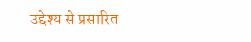उद्देश्य से प्रसारित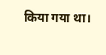किया गया था।